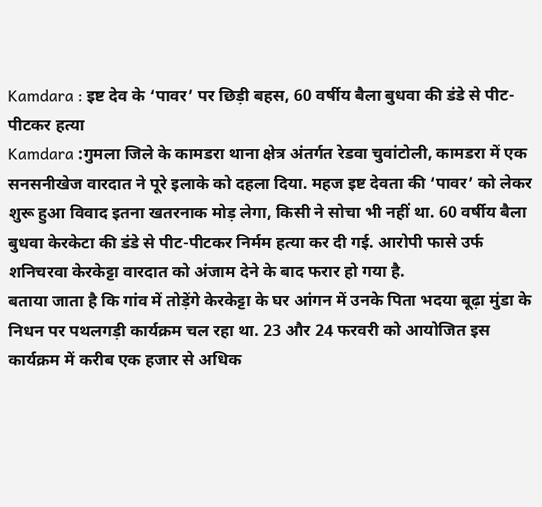Kamdara : इष्ट देव के ‘पावर’ पर छिड़ी बहस, 60 वर्षीय बैला बुधवा की डंडे से पीट-पीटकर हत्या
Kamdara :गुमला जिले के कामडरा थाना क्षेत्र अंतर्गत रेडवा चुवांटोली, कामडरा में एक सनसनीखेज वारदात ने पूरे इलाके को दहला दिया. महज इष्ट देवता की ‘पावर’ को लेकर शुरू हुआ विवाद इतना खतरनाक मोड़ लेगा, किसी ने सोचा भी नहीं था. 60 वर्षीय बैला बुधवा केरकेटा की डंडे से पीट-पीटकर निर्मम हत्या कर दी गई. आरोपी फासे उर्फ शनिचरवा केरकेट्टा वारदात को अंजाम देने के बाद फरार हो गया है.
बताया जाता है कि गांव में तोड़ेंगे केरकेट्टा के घर आंगन में उनके पिता भदया बूढ़ा मुंडा के निधन पर पथलगड़ी कार्यक्रम चल रहा था. 23 और 24 फरवरी को आयोजित इस कार्यक्रम में करीब एक हजार से अधिक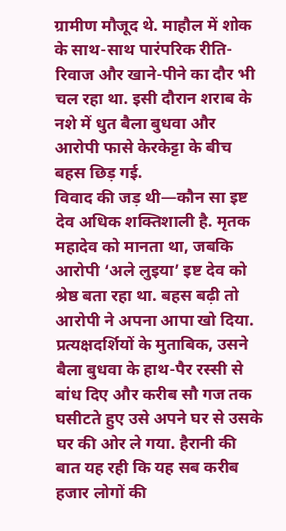ग्रामीण मौजूद थे. माहौल में शोक के साथ-साथ पारंपरिक रीति-रिवाज और खाने-पीने का दौर भी चल रहा था. इसी दौरान शराब के नशे में धुत बैला बुधवा और आरोपी फासे केरकेट्टा के बीच बहस छिड़ गई.
विवाद की जड़ थी—कौन सा इष्ट देव अधिक शक्तिशाली है. मृतक महादेव को मानता था, जबकि आरोपी ‘अले लुइया’ इष्ट देव को श्रेष्ठ बता रहा था. बहस बढ़ी तो आरोपी ने अपना आपा खो दिया. प्रत्यक्षदर्शियों के मुताबिक, उसने बैला बुधवा के हाथ-पैर रस्सी से बांध दिए और करीब सौ गज तक घसीटते हुए उसे अपने घर से उसके घर की ओर ले गया. हैरानी की बात यह रही कि यह सब करीब हजार लोगों की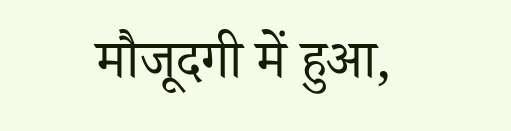मौजूदगी में हुआ,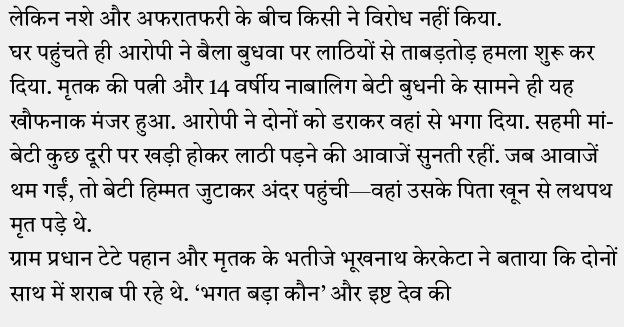लेकिन नशे और अफरातफरी के बीच किसी ने विरोध नहीं किया.
घर पहुंचते ही आरोपी ने बैला बुधवा पर लाठियों से ताबड़तोड़ हमला शुरू कर दिया. मृतक की पत्नी और 14 वर्षीय नाबालिग बेटी बुधनी के सामने ही यह खौफनाक मंजर हुआ. आरोपी ने दोनों को डराकर वहां से भगा दिया. सहमी मां-बेटी कुछ दूरी पर खड़ी होकर लाठी पड़ने की आवाजें सुनती रहीं. जब आवाजें थम गईं, तो बेटी हिम्मत जुटाकर अंदर पहुंची—वहां उसके पिता खून से लथपथ मृत पड़े थे.
ग्राम प्रधान टेटे पहान और मृतक के भतीजे भूखनाथ केरकेटा ने बताया कि दोनों साथ में शराब पी रहे थे. ‘भगत बड़ा कौन’ और इष्ट देव की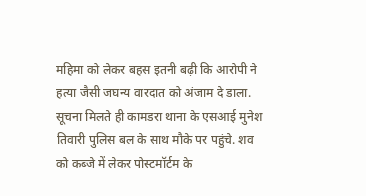महिमा को लेकर बहस इतनी बढ़ी कि आरोपी ने हत्या जैसी जघन्य वारदात को अंजाम दे डाला. सूचना मिलते ही कामडरा थाना के एसआई मुनेश तिवारी पुलिस बल के साथ मौके पर पहुंचे. शव को कब्जे में लेकर पोस्टमॉर्टम के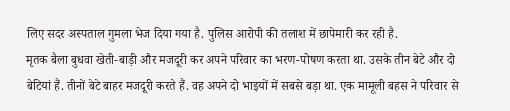लिए सदर अस्पताल गुमला भेज दिया गया है. पुलिस आरोपी की तलाश में छापेमारी कर रही है.
मृतक बैला बुधवा खेती-बाड़ी और मजदूरी कर अपने परिवार का भरण-पोषण करता था. उसके तीन बेटे और दो बेटियां हैं. तीनों बेटे बाहर मजदूरी करते हैं. वह अपने दो भाइयों में सबसे बड़ा था. एक मामूली बहस ने परिवार से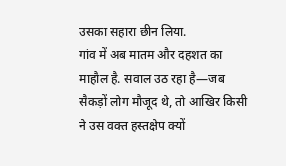उसका सहारा छीन लिया.
गांव में अब मातम और दहशत का माहौल है. सवाल उठ रहा है—जब सैकड़ों लोग मौजूद थे, तो आखिर किसी ने उस वक्त हस्तक्षेप क्यों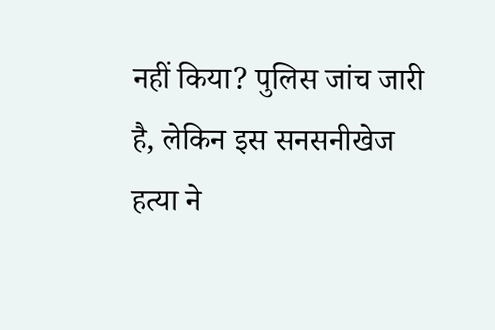नहीं किया? पुलिस जांच जारी है, लेकिन इस सनसनीखेज हत्या ने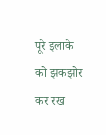पूरे इलाके को झकझोर कर रख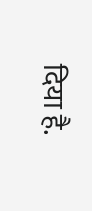दिया है.